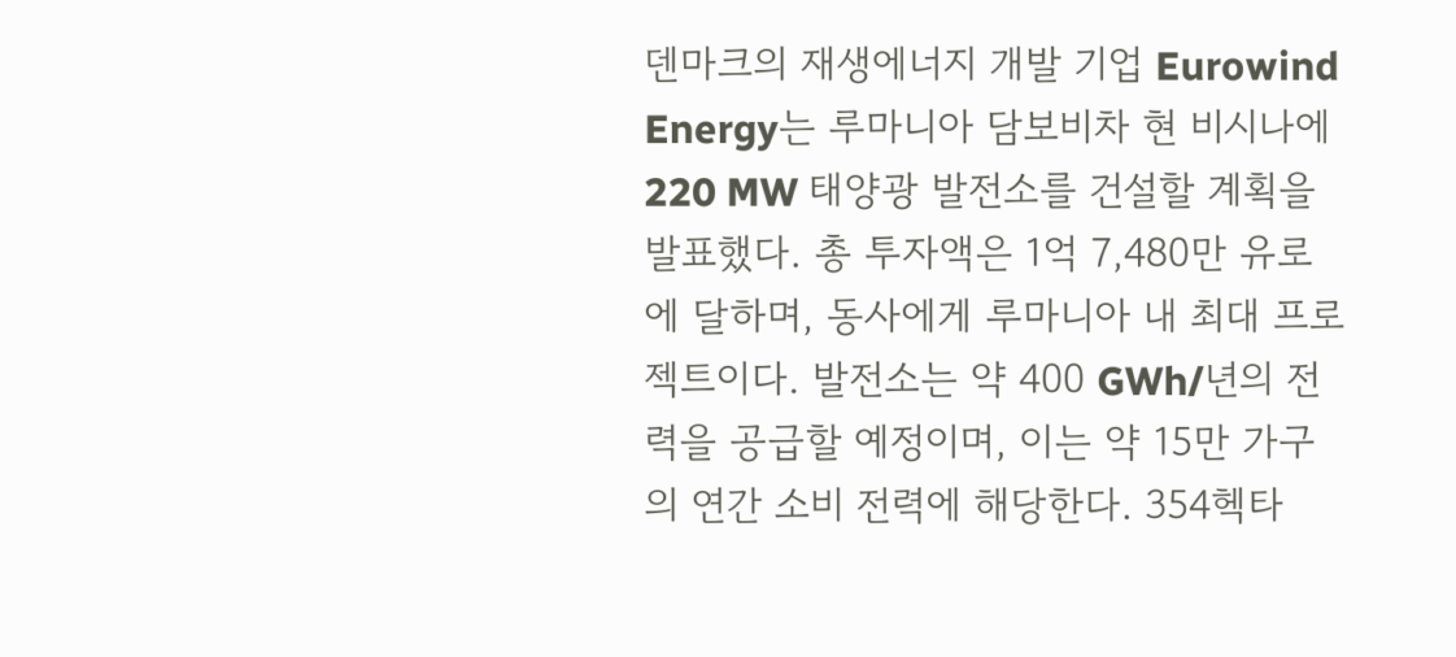덴마크의 재생에너지 개발 기업 Eurowind Energy는 루마니아 담보비차 현 비시나에 220 MW 태양광 발전소를 건설할 계획을 발표했다. 총 투자액은 1억 7,480만 유로에 달하며, 동사에게 루마니아 내 최대 프로젝트이다. 발전소는 약 400 GWh/년의 전력을 공급할 예정이며, 이는 약 15만 가구의 연간 소비 전력에 해당한다. 354헥타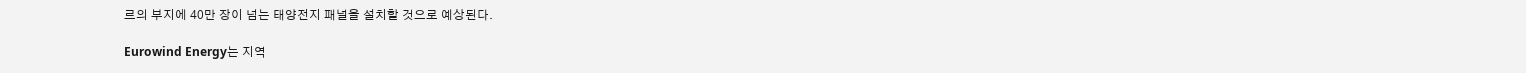르의 부지에 40만 장이 넘는 태양전지 패널을 설치할 것으로 예상된다.

Eurowind Energy는 지역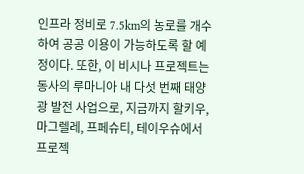인프라 정비로 7.5km의 농로를 개수하여 공공 이용이 가능하도록 할 예정이다. 또한, 이 비시나 프로젝트는 동사의 루마니아 내 다섯 번째 태양광 발전 사업으로, 지금까지 할키우, 마그렐레, 프페슈티, 테이우슈에서 프로젝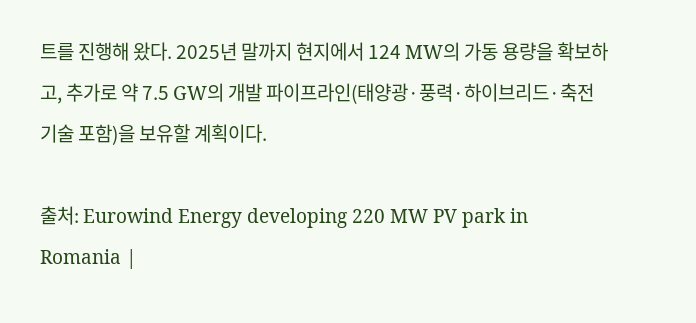트를 진행해 왔다. 2025년 말까지 현지에서 124 MW의 가동 용량을 확보하고, 추가로 약 7.5 GW의 개발 파이프라인(태양광·풍력·하이브리드·축전 기술 포함)을 보유할 계획이다.

출처: Eurowind Energy developing 220 MW PV park in Romania |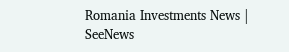Romania Investments News | SeeNews